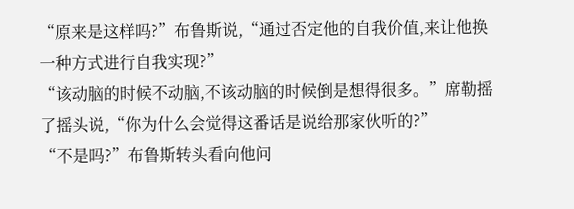“原来是这样吗?”布鲁斯说,“通过否定他的自我价值,来让他换一种方式进行自我实现?”
“该动脑的时候不动脑,不该动脑的时候倒是想得很多。”席勒摇了摇头说,“你为什么会觉得这番话是说给那家伙听的?”
“不是吗?”布鲁斯转头看向他问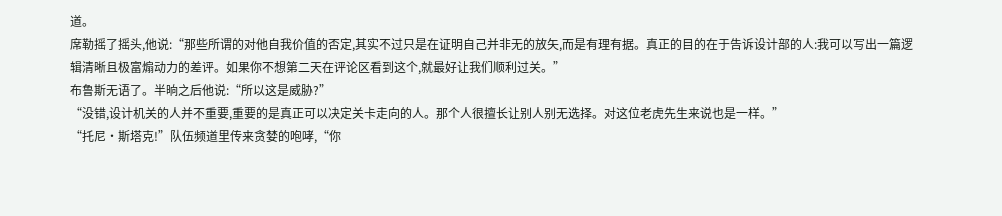道。
席勒摇了摇头,他说:“那些所谓的对他自我价值的否定,其实不过只是在证明自己并非无的放矢,而是有理有据。真正的目的在于告诉设计部的人:我可以写出一篇逻辑清晰且极富煽动力的差评。如果你不想第二天在评论区看到这个,就最好让我们顺利过关。”
布鲁斯无语了。半晌之后他说:“所以这是威胁?”
“没错,设计机关的人并不重要,重要的是真正可以决定关卡走向的人。那个人很擅长让别人别无选择。对这位老虎先生来说也是一样。”
“托尼·斯塔克!”队伍频道里传来贪婪的咆哮,“你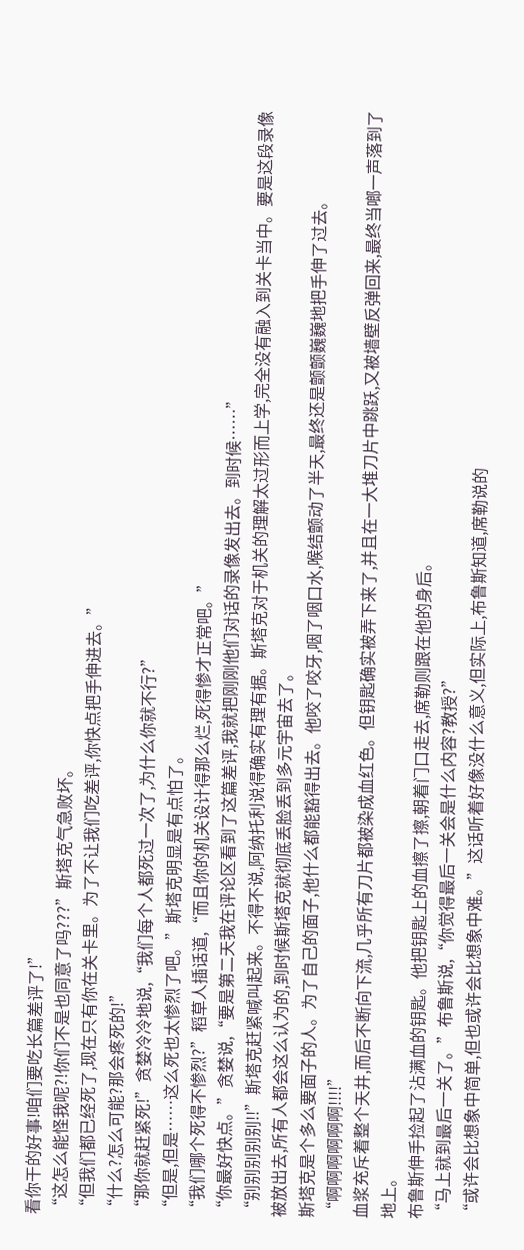看你干的好事!咱们要吃长篇差评了!”
“这怎么能怪我呢?!你们不是也同意了吗???”斯塔克气急败坏。
“但我们都已经死了,现在只有你在关卡里。为了不让我们吃差评,你快点把手伸进去。”
“什么?怎么可能?那会疼死的!”
“那你就赶紧死!”贪婪冷冷地说,“我们每个人都死过一次了,为什么你就不行?”
“但是,但是……这么死也太惨烈了吧。”斯塔克明显是有点怕了。
“我们哪个死得不惨烈?”稻草人插话道,“而且你的机关设计得那么烂,死得惨才正常吧。”
“你最好快点。”贪婪说,“要是第二天我在评论区看到了这篇差评,我就把刚刚他们对话的录像发出去。到时候……”
“别别别别别!!”斯塔克赶紧喊叫起来。不得不说,阿纳托利说得确实有理有据。斯塔克对于机关的理解太过形而上学,完全没有融入到关卡当中。要是这段录像被放出去,所有人都会这么认为的,到时候斯塔克就彻底丢脸丢到多元宇宙去了。
斯塔克是个多么要面子的人。为了自己的面子,他什么都能豁得出去。他咬了咬牙,咽了咽口水,喉结颤动了半天,最终还是颤颤巍巍地把手伸了过去。
“啊啊啊啊啊啊!!!!”
血浆充斥着整个天井,而后不断向下流,几乎所有刀片都被染成血红色。但钥匙确实被弄下来了,并且在一大堆刀片中跳跃,又被墙壁反弹回来,最终当啷一声落到了地上。
布鲁斯伸手捡起了沾满血的钥匙。他把钥匙上的血擦了擦,朝着门口走去,席勒则跟在他的身后。
“马上就到最后一关了。”布鲁斯说,“你觉得最后一关会是什么内容?教授?”
“或许会比想象中简单,但也或许会比想象中难。”这话听着好像没什么意义,但实际上,布鲁斯知道,席勒说的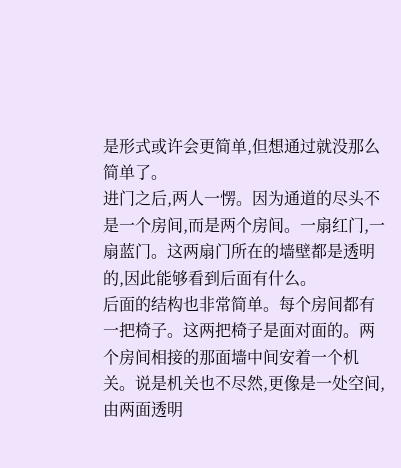是形式或许会更简单,但想通过就没那么简单了。
进门之后,两人一愣。因为通道的尽头不是一个房间,而是两个房间。一扇红门,一扇蓝门。这两扇门所在的墙壁都是透明的,因此能够看到后面有什么。
后面的结构也非常简单。每个房间都有一把椅子。这两把椅子是面对面的。两个房间相接的那面墙中间安着一个机关。说是机关也不尽然,更像是一处空间,由两面透明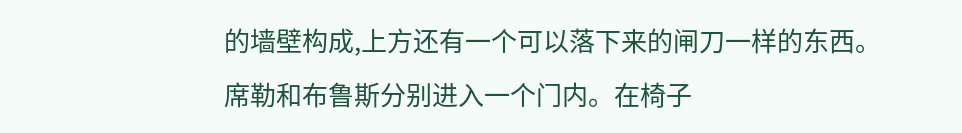的墙壁构成,上方还有一个可以落下来的闸刀一样的东西。
席勒和布鲁斯分别进入一个门内。在椅子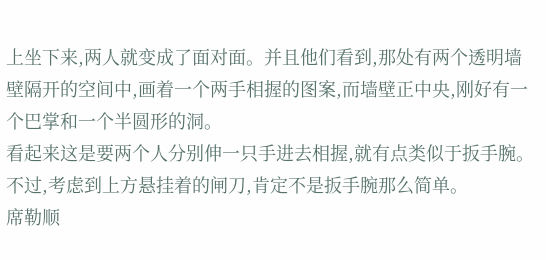上坐下来,两人就变成了面对面。并且他们看到,那处有两个透明墙壁隔开的空间中,画着一个两手相握的图案,而墙壁正中央,刚好有一个巴掌和一个半圆形的洞。
看起来这是要两个人分别伸一只手进去相握,就有点类似于扳手腕。不过,考虑到上方悬挂着的闸刀,肯定不是扳手腕那么简单。
席勒顺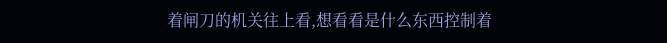着闸刀的机关往上看,想看看是什么东西控制着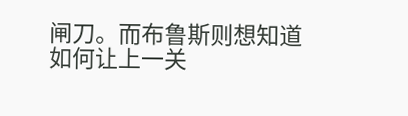闸刀。而布鲁斯则想知道如何让上一关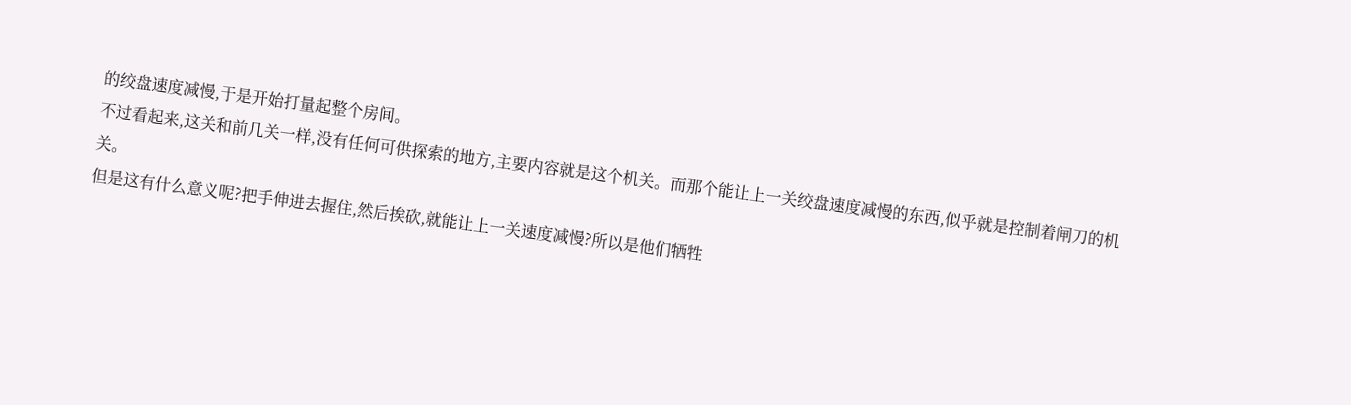的绞盘速度减慢,于是开始打量起整个房间。
不过看起来,这关和前几关一样,没有任何可供探索的地方,主要内容就是这个机关。而那个能让上一关绞盘速度减慢的东西,似乎就是控制着闸刀的机关。
但是这有什么意义呢?把手伸进去握住,然后挨砍,就能让上一关速度减慢?所以是他们牺牲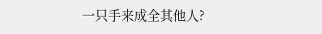一只手来成全其他人?